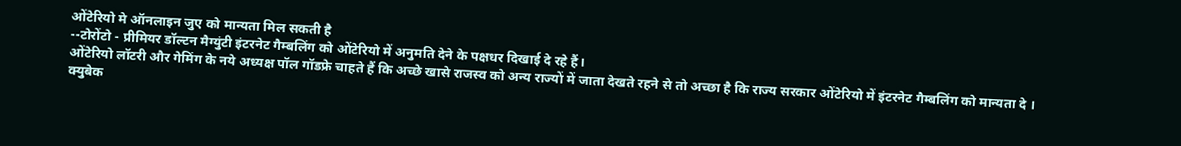ओंटेरियो मे ऑनलाइन जुए को मान्यता मिल सकती है
--टोरोंटो - प्रीमियर डॉल्टन मैग्युंटी इंटरनेट गैम्बलिंग को ओंटेरियो में अनुमति देने के पक्षधर दिखाई दे रहे हैं।
ओंटेरियो लॉटरी और गेमिंग के नये अध्यक्ष पॉल गॉडफ्रे चाहते हैं कि अच्छे खासे राजस्व को अन्य राज्यों में जाता देखते रहने से तो अच्छा है कि राज्य सरकार ओंटेरियो में इंटरनेट गैम्बलिंग को मान्यता दे ।
क्युबेक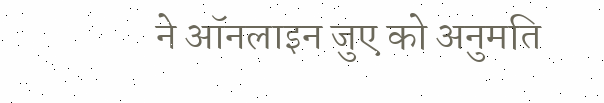ने ऑनलाइन जुए को अनुमति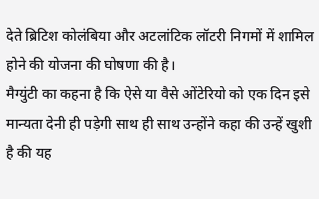देते ब्रिटिश कोलंबिया और अटलांटिक लॉटरी निगमों में शामिल होने की योजना की घोषणा की है।
मैग्युंटी का कहना है कि ऐसे या वैसे ओंटेरियो को एक दिन इसे मान्यता देनी ही पड़ेगी साथ ही साथ उन्होंने कहा की उन्हें खुशी है की यह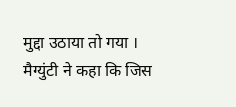मुद्दा उठाया तो गया ।
मैग्युंटी ने कहा कि जिस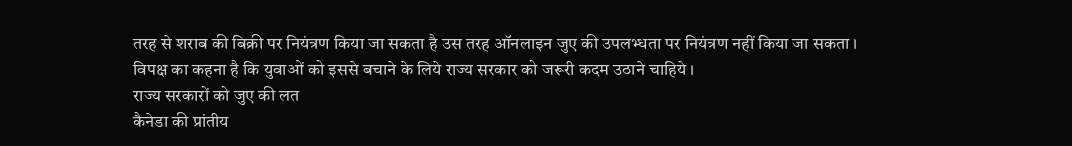तरह से शराब की बिक्री पर नियंत्रण किया जा सकता है उस तरह ऑनलाइन जुए की उपलभ्धता पर नियंत्रण नहीं किया जा सकता ।
विपक्ष का कहना है कि युवाओं को इससे बचाने के लिये राज्य सरकार को जरूरी कदम उठाने चाहिये ।
राज्य सरकारों को जुए की लत
कैनेडा की प्रांतीय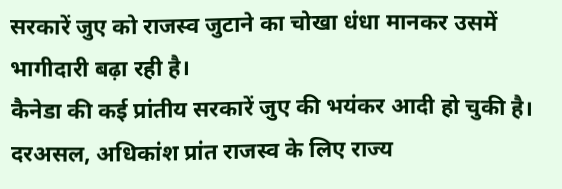सरकारें जुए को राजस्व जुटाने का चोखा धंधा मानकर उसमें भागीदारी बढ़ा रही है।
कैनेडा की कई प्रांतीय सरकारें जुए की भयंकर आदी हो चुकी है। दरअसल, अधिकांश प्रांत राजस्व के लिए राज्य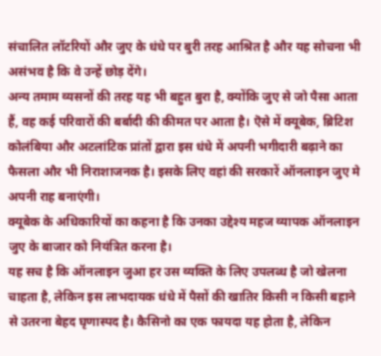संचालित लॉटरियों और जुए के धंधे पर बुरी तरह आश्रित है और यह सोचना भी असंभव है कि वे उन्हें छोड़ देंगे।
अन्य तमाम व्यसनों की तरह यह भी बहुत बुरा है, क्योंकि जुए से जो पैसा आता हैं, वह कई परिवारों की बर्बादी की कीमत पर आता है। ऎसे में क्यूबेक, ब्रिटिश कोलंबिया और अटलांटिक प्रांतों द्वारा इस धंधे में अपनी भगीदारी बढ़ाने का फैसला और भी निराशाजनक है। इसके लिए वहां की सरकारें ऑनलाइन जुए मे अपनी राह बनाएंगी।
क्यूबेक के अधिकारियों का कहना है कि उनका उद्देश्य महज व्यापक ऑनलाइन जुए के बाजार को नियंत्रित करना है।
यह सच है कि ऑनलाइन जुआ हर उस व्यक्ति के लिए उपलब्ध है जो खेलना चाहता है, लेकिन इस लाभदायक धंधे में पैसों की खातिर किसी न किसी बहाने से उतरना बेहद घृणास्पद है। कैसिनो का एक फायदा यह होता है, लेकिन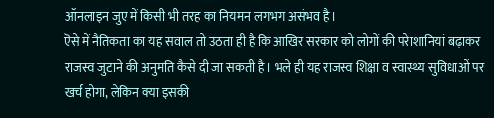ऑनलाइन जुए में किसी भी तरह का नियमन लगभग असंभव है।
ऎसे में नैतिकता का यह सवाल तो उठता ही है कि आखिर सरकार को लोगों की परेाशानियां बढ़ाकर राजस्व जुटाने की अनुमति कैसे दी जा सकती है। भले ही यह राजस्व शिक्षा व स्वास्थ्य सुविधाओं पर खर्च होगा, लेकिन क्या इसकी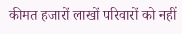कीमत हजारों लाखों परिवारों को नहीं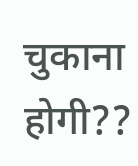चुकाना होगी??